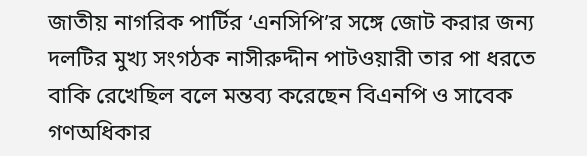জাতীয় নাগরিক পার্টির ‘এনসিপি’র সঙ্গে জোট করার জন্য দলটির মুখ্য সংগঠক নাসীরুদ্দীন পাটওয়ারী তার পা ধরতে বাকি রেখেছিল বলে মন্তব্য করেছেন বিএনপি ও সাবেক গণঅধিকার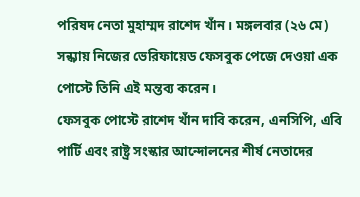পরিষদ নেতা মুহাম্মদ রাশেদ খাঁন। মঙ্গলবার (২৬ মে) সন্ধ্যায় নিজের ভেরিফায়েড ফেসবুক পেজে দেওয়া এক পোস্টে তিনি এই মন্তব্য করেন।
ফেসবুক পোস্টে রাশেদ খাঁন দাবি করেন, এনসিপি, এবি পার্টি এবং রাষ্ট্র সংস্কার আন্দোলনের শীর্ষ নেতাদের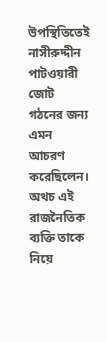উপস্থিতিতেই নাসীরুদ্দীন পাটওয়ারী জোট গঠনের জন্য এমন আচরণ করেছিলেন। অথচ এই রাজনৈতিক ব্যক্তি তাকে নিয়ে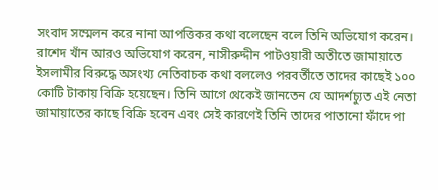সংবাদ সম্মেলন করে নানা আপত্তিকর কথা বলেছেন বলে তিনি অভিযোগ করেন।
রাশেদ খাঁন আরও অভিযোগ করেন, নাসীরুদ্দীন পাটওয়ারী অতীতে জামায়াতে ইসলামীর বিরুদ্ধে অসংখ্য নেতিবাচক কথা বললেও পরবর্তীতে তাদের কাছেই ১০০ কোটি টাকায় বিক্রি হয়েছেন। তিনি আগে থেকেই জানতেন যে আদর্শচ্যুত এই নেতা জামায়াতের কাছে বিক্রি হবেন এবং সেই কারণেই তিনি তাদের পাতানো ফাঁদে পা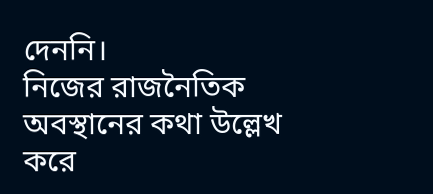দেননি।
নিজের রাজনৈতিক অবস্থানের কথা উল্লেখ করে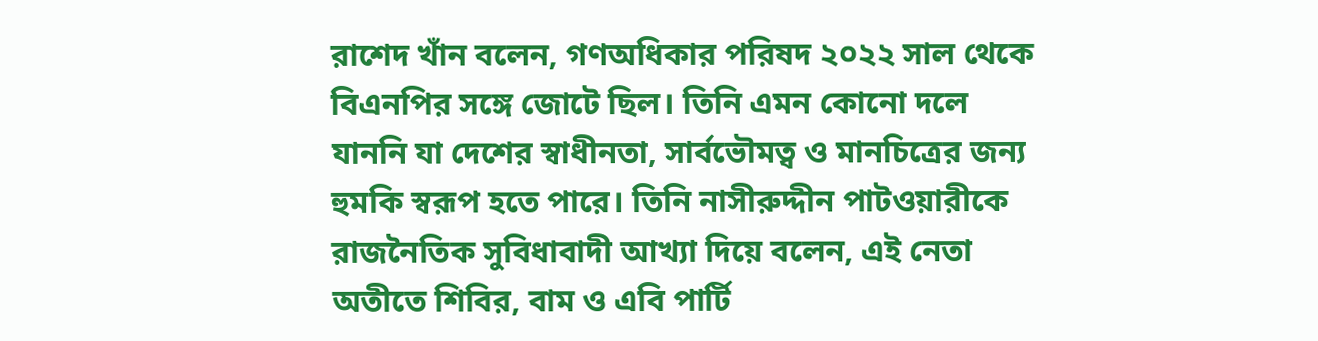রাশেদ খাঁন বলেন, গণঅধিকার পরিষদ ২০২২ সাল থেকে বিএনপির সঙ্গে জোটে ছিল। তিনি এমন কোনো দলে যাননি যা দেশের স্বাধীনতা, সার্বভৌমত্ব ও মানচিত্রের জন্য হুমকি স্বরূপ হতে পারে। তিনি নাসীরুদ্দীন পাটওয়ারীকে রাজনৈতিক সুবিধাবাদী আখ্যা দিয়ে বলেন, এই নেতা অতীতে শিবির, বাম ও এবি পার্টি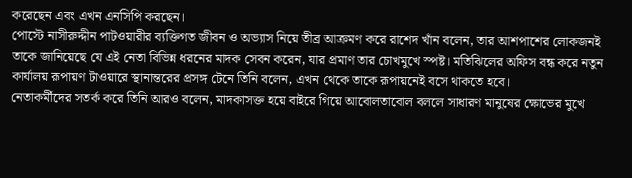করেছেন এবং এখন এনসিপি করছেন।
পোস্টে নাসীরুদ্দীন পাটওয়ারীর ব্যক্তিগত জীবন ও অভ্যাস নিয়ে তীব্র আক্রমণ করে রাশেদ খাঁন বলেন, তার আশপাশের লোকজনই তাকে জানিয়েছে যে এই নেতা বিভিন্ন ধরনের মাদক সেবন করেন, যার প্রমাণ তার চোখমুখে স্পষ্ট। মতিঝিলের অফিস বন্ধ করে নতুন কার্যালয় রূপায়ণ টাওয়ারে স্থানান্তরের প্রসঙ্গ টেনে তিনি বলেন, এখন থেকে তাকে রূপায়নেই বসে থাকতে হবে।
নেতাকর্মীদের সতর্ক করে তিনি আরও বলেন, মাদকাসক্ত হয়ে বাইরে গিয়ে আবোলতাবোল বললে সাধারণ মানুষের ক্ষোভের মুখে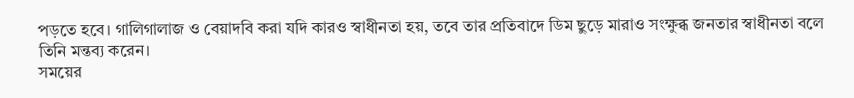পড়তে হবে। গালিগালাজ ও বেয়াদবি করা যদি কারও স্বাধীনতা হয়, তবে তার প্রতিবাদে ডিম ছুড়ে মারাও সংক্ষুব্ধ জনতার স্বাধীনতা বলে তিনি মন্তব্য করেন।
সময়ের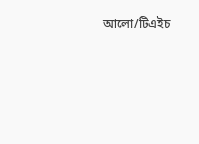আলো/টিএইচ